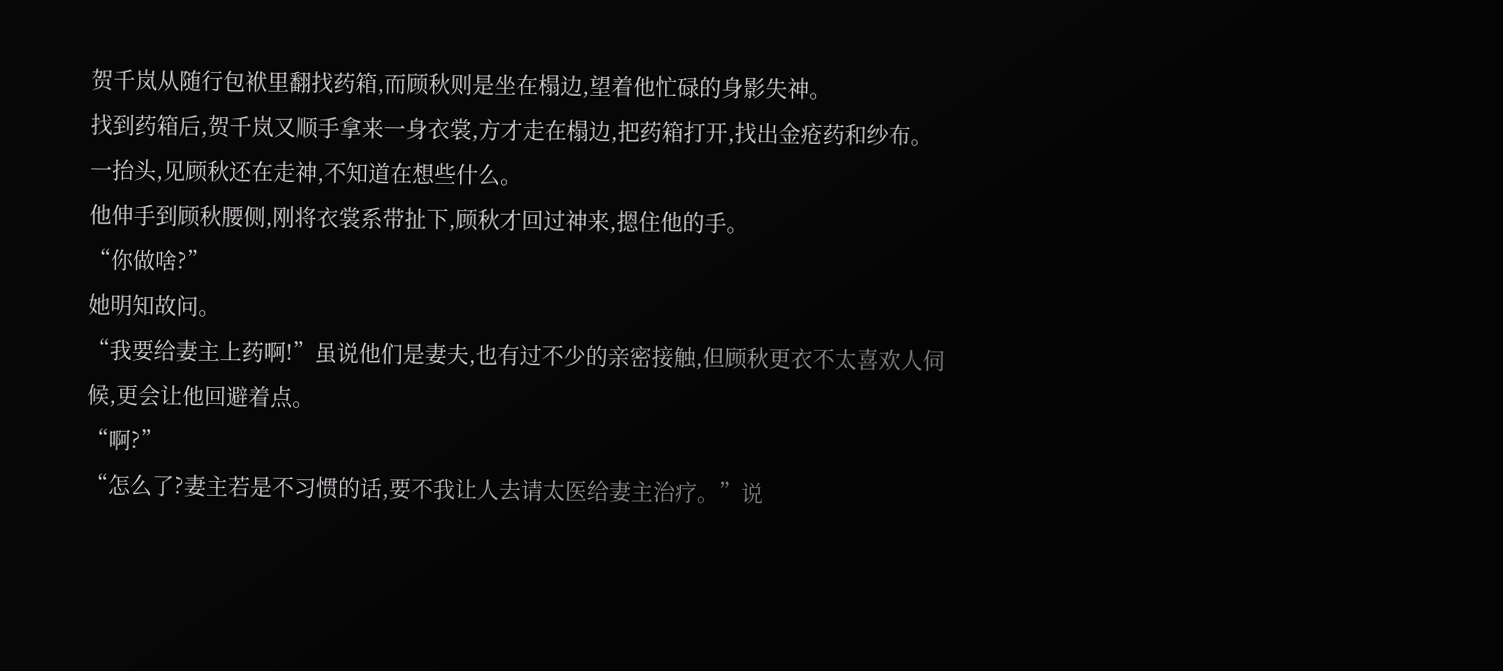贺千岚从随行包袱里翻找药箱,而顾秋则是坐在榻边,望着他忙碌的身影失神。
找到药箱后,贺千岚又顺手拿来一身衣裳,方才走在榻边,把药箱打开,找出金疮药和纱布。
一抬头,见顾秋还在走神,不知道在想些什么。
他伸手到顾秋腰侧,刚将衣裳系带扯下,顾秋才回过神来,摁住他的手。
“你做啥?”
她明知故问。
“我要给妻主上药啊!”虽说他们是妻夫,也有过不少的亲密接触,但顾秋更衣不太喜欢人伺候,更会让他回避着点。
“啊?”
“怎么了?妻主若是不习惯的话,要不我让人去请太医给妻主治疗。”说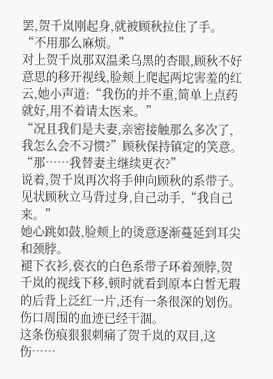罢,贺千岚刚起身,就被顾秋拉住了手。
“不用那么麻烦。”
对上贺千岚那双温柔乌黑的杏眼,顾秋不好意思的移开视线,脸颊上爬起两坨害羞的红云,她小声道:“我伤的并不重,简单上点药就好,用不着请太医来。”
“况且我们是夫妻,亲密接触那么多次了,我怎么会不习惯?”顾秋保持镇定的笑意。
“那……我替妻主继续更衣?”
说着,贺千岚再次将手伸向顾秋的系带子。
见状顾秋立马背过身,自己动手,“我自己来。”
她心跳如鼓,脸颊上的烫意逐渐蔓延到耳尖和颈脖。
褪下衣衫,亵衣的白色系带子环着颈脖,贺千岚的视线下移,顿时就看到原本白皙无瑕的后背上泛红一片,还有一条很深的划伤。
伤口周围的血迹已经干涸。
这条伤痕狠狠刺痛了贺千岚的双目,这伤……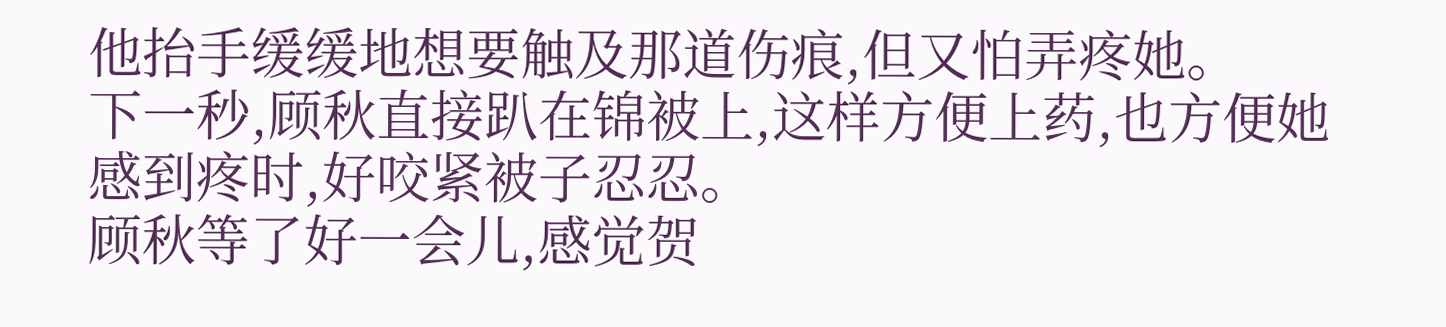他抬手缓缓地想要触及那道伤痕,但又怕弄疼她。
下一秒,顾秋直接趴在锦被上,这样方便上药,也方便她感到疼时,好咬紧被子忍忍。
顾秋等了好一会儿,感觉贺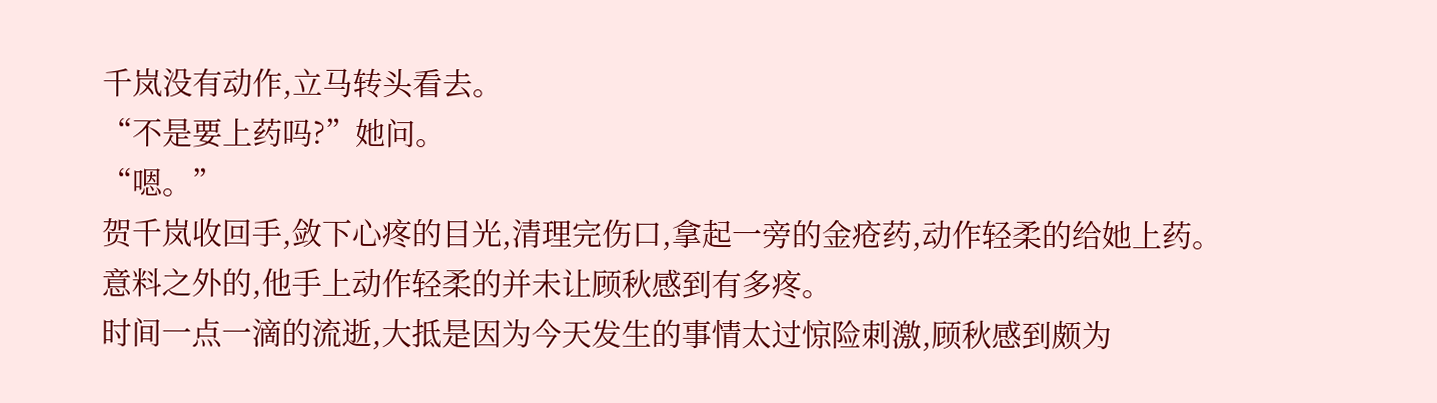千岚没有动作,立马转头看去。
“不是要上药吗?”她问。
“嗯。”
贺千岚收回手,敛下心疼的目光,清理完伤口,拿起一旁的金疮药,动作轻柔的给她上药。
意料之外的,他手上动作轻柔的并未让顾秋感到有多疼。
时间一点一滴的流逝,大抵是因为今天发生的事情太过惊险刺激,顾秋感到颇为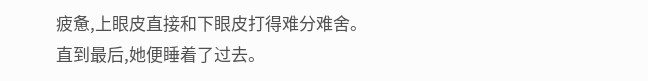疲惫,上眼皮直接和下眼皮打得难分难舍。
直到最后,她便睡着了过去。